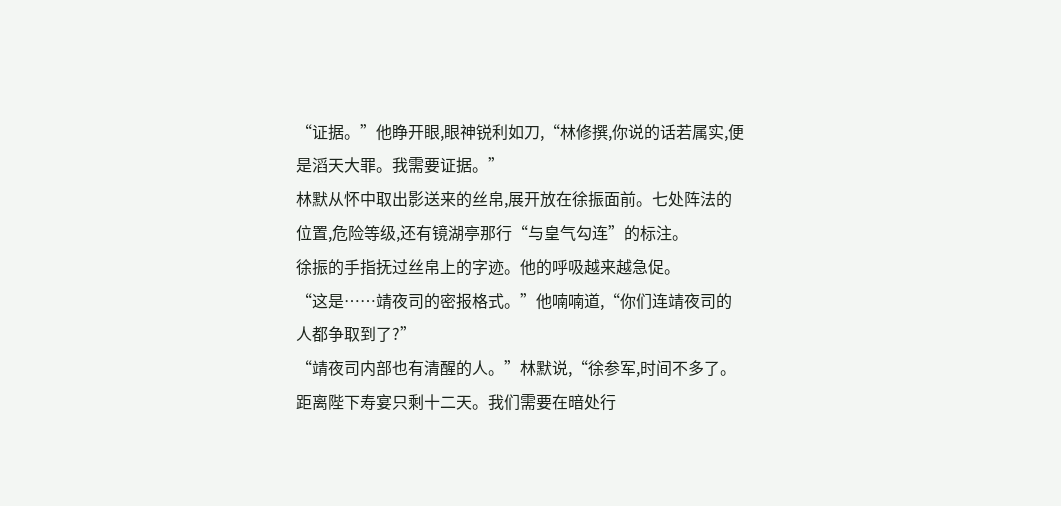“证据。”他睁开眼,眼神锐利如刀,“林修撰,你说的话若属实,便是滔天大罪。我需要证据。”
林默从怀中取出影送来的丝帛,展开放在徐振面前。七处阵法的位置,危险等级,还有镜湖亭那行“与皇气勾连”的标注。
徐振的手指抚过丝帛上的字迹。他的呼吸越来越急促。
“这是……靖夜司的密报格式。”他喃喃道,“你们连靖夜司的人都争取到了?”
“靖夜司内部也有清醒的人。”林默说,“徐参军,时间不多了。距离陛下寿宴只剩十二天。我们需要在暗处行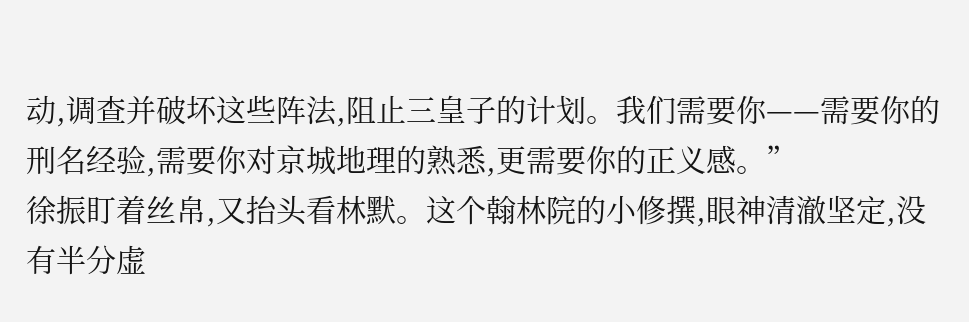动,调查并破坏这些阵法,阻止三皇子的计划。我们需要你——需要你的刑名经验,需要你对京城地理的熟悉,更需要你的正义感。”
徐振盯着丝帛,又抬头看林默。这个翰林院的小修撰,眼神清澈坚定,没有半分虚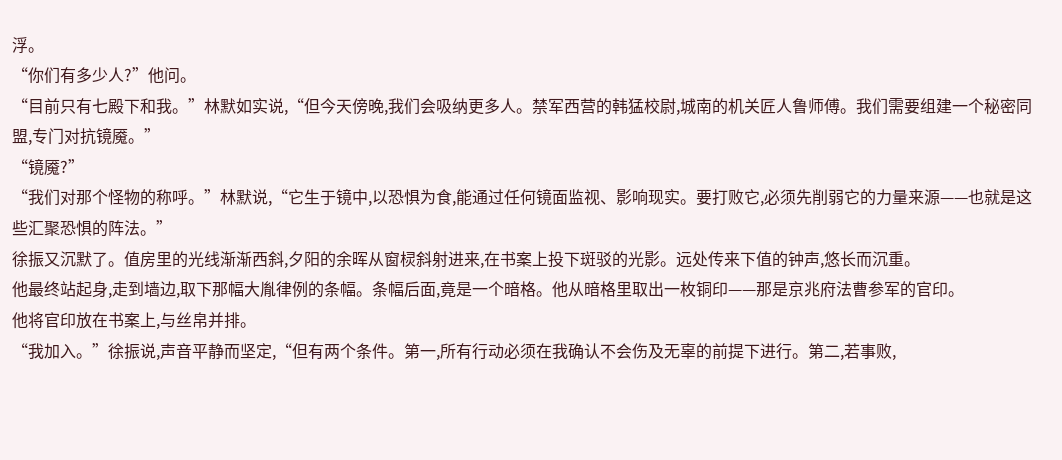浮。
“你们有多少人?”他问。
“目前只有七殿下和我。”林默如实说,“但今天傍晚,我们会吸纳更多人。禁军西营的韩猛校尉,城南的机关匠人鲁师傅。我们需要组建一个秘密同盟,专门对抗镜魇。”
“镜魇?”
“我们对那个怪物的称呼。”林默说,“它生于镜中,以恐惧为食,能通过任何镜面监视、影响现实。要打败它,必须先削弱它的力量来源——也就是这些汇聚恐惧的阵法。”
徐振又沉默了。值房里的光线渐渐西斜,夕阳的余晖从窗棂斜射进来,在书案上投下斑驳的光影。远处传来下值的钟声,悠长而沉重。
他最终站起身,走到墙边,取下那幅大胤律例的条幅。条幅后面,竟是一个暗格。他从暗格里取出一枚铜印——那是京兆府法曹参军的官印。
他将官印放在书案上,与丝帛并排。
“我加入。”徐振说,声音平静而坚定,“但有两个条件。第一,所有行动必须在我确认不会伤及无辜的前提下进行。第二,若事败,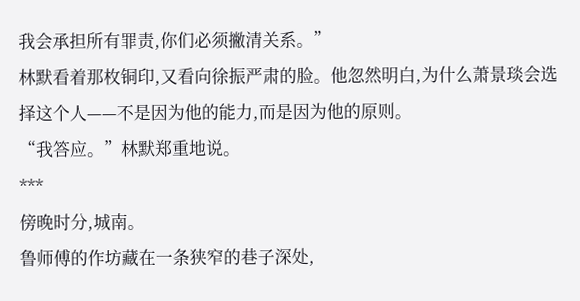我会承担所有罪责,你们必须撇清关系。”
林默看着那枚铜印,又看向徐振严肃的脸。他忽然明白,为什么萧景琰会选择这个人——不是因为他的能力,而是因为他的原则。
“我答应。”林默郑重地说。
***
傍晚时分,城南。
鲁师傅的作坊藏在一条狭窄的巷子深处,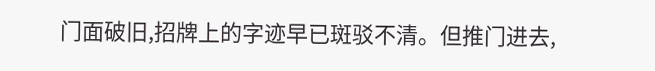门面破旧,招牌上的字迹早已斑驳不清。但推门进去,